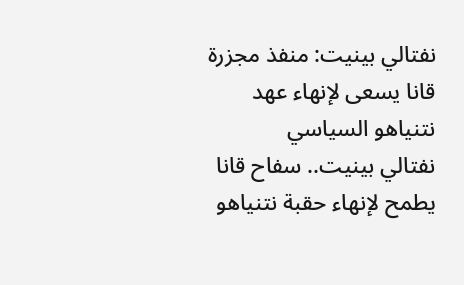نفتالي بينيت: منفذ مجزرة قانا يسعى لإنهاء عهد نتنياهو السياسي
نفتالي بينيت.. سفاح قانا يطمح لإنهاء حقبة نتنياهو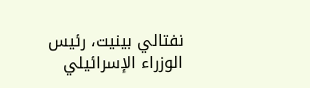نفتالي بينيت، رئيس الوزراء الإسرائيلي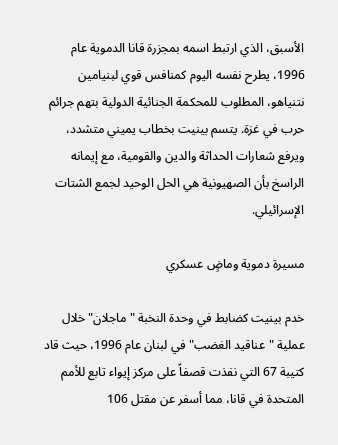الأسبق، الذي ارتبط اسمه بمجزرة قانا الدموية عام 1996، يطرح نفسه اليوم كمنافس قوي لبنيامين نتنياهو، المطلوب للمحكمة الجنائية الدولية بتهم جرائم حرب في غزة. يتسم بينيت بخطاب يميني متشدد، ويرفع شعارات الحداثة والدين والقومية، مع إيمانه الراسخ بأن الصهيونية هي الحل الوحيد لجمع الشتات الإسرائيلي.

مسيرة دموية وماضٍ عسكري

خدم بينيت كضابط في وحدة النخبة "ماجلان" خلال عملية "عناقيد الغضب" في لبنان عام 1996، حيث قاد كتيبة 67 التي نفذت قصفاً على مركز إيواء تابع للأمم المتحدة في قانا، مما أسفر عن مقتل 106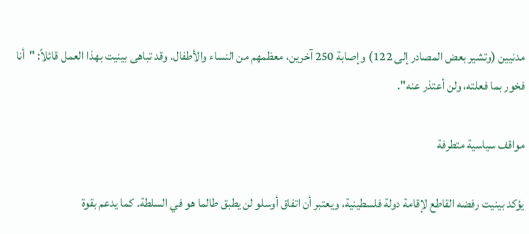مدنيين (وتشير بعض المصادر إلى 122) وإصابة 250 آخرين، معظمهم من النساء والأطفال. وقد تباهى بينيت بهذا العمل قائلاً: "أنا فخور بما فعلته، ولن أعتذر عنه".

مواقف سياسية متطرفة

يؤكد بينيت رفضه القاطع لإقامة دولة فلسطينية، ويعتبر أن اتفاق أوسلو لن يطبق طالما هو في السلطة. كما يدعم بقوة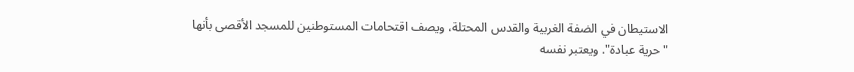الاستيطان في الضفة الغربية والقدس المحتلة، ويصف اقتحامات المستوطنين للمسجد الأقصى بأنها "حرية عبادة". ويعتبر نفسه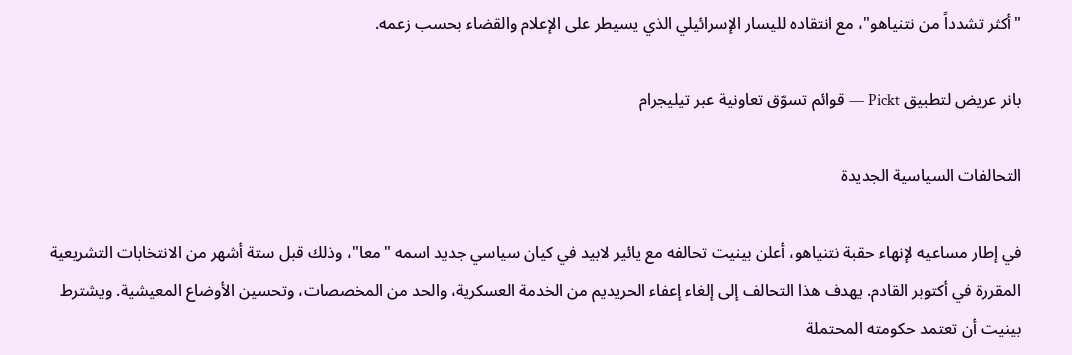"أكثر تشدداً من نتنياهو"، مع انتقاده لليسار الإسرائيلي الذي يسيطر على الإعلام والقضاء بحسب زعمه.

بانر عريض لتطبيق Pickt — قوائم تسوّق تعاونية عبر تيليجرام

التحالفات السياسية الجديدة

في إطار مساعيه لإنهاء حقبة نتنياهو، أعلن بينيت تحالفه مع يائير لابيد في كيان سياسي جديد اسمه "معا"، وذلك قبل ستة أشهر من الانتخابات التشريعية المقررة في أكتوبر القادم. يهدف هذا التحالف إلى إلغاء إعفاء الحريديم من الخدمة العسكرية، والحد من المخصصات، وتحسين الأوضاع المعيشية. ويشترط بينيت أن تعتمد حكومته المحتملة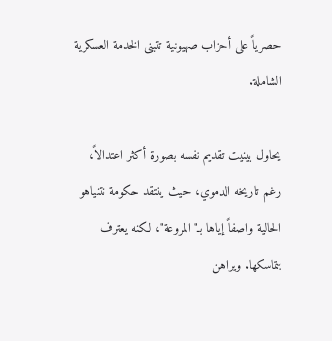حصرياً على أحزاب صهيونية تتبنى الخدمة العسكرية الشاملة.

يحاول بينيت تقديم نفسه بصورة أكثر اعتدالاً، رغم تاريخه الدموي، حيث ينتقد حكومة نتنياهو الحالية واصفاً إياها بـ"المروعة"، لكنه يعترف بتماسكها. ويراهن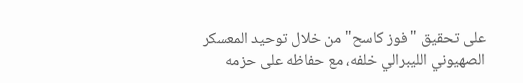على تحقيق "فوز كاسح" من خلال توحيد المعسكر الصهيوني الليبرالي خلفه، مع حفاظه على حزمه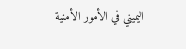اليميني في الأمور الأمنية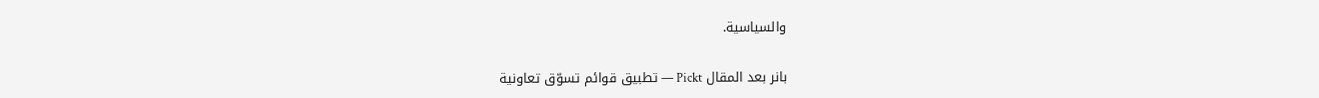والسياسية.

بانر بعد المقال Pickt — تطبيق قوائم تسوّق تعاونية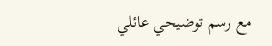مع رسم توضيحي عائلي